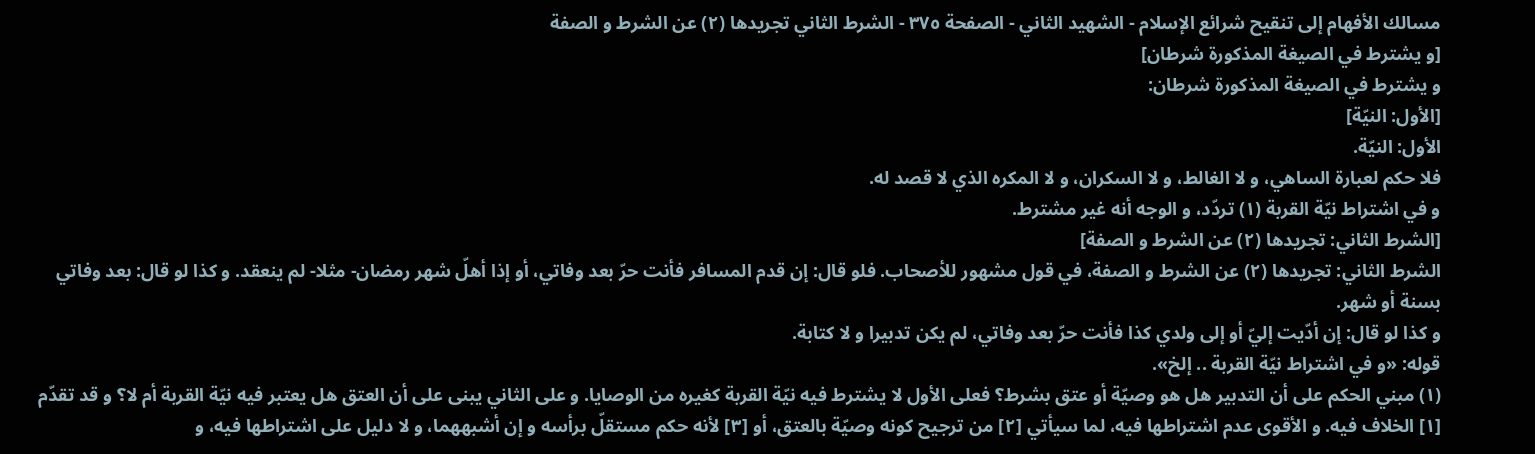مسالك الأفهام إلى تنقيح شرائع الإسلام - الشهيد الثاني - الصفحة ٣٧٥ - الشرط الثاني تجريدها (٢) عن الشرط و الصفة
[و يشترط في الصيغة المذكورة شرطان]
و يشترط في الصيغة المذكورة شرطان:
[الأول: النيّة]
الأول: النيّة.
فلا حكم لعبارة الساهي، و لا الغالط، و لا السكران، و لا المكره الذي لا قصد له.
و في اشتراط نيّة القربة (١) تردّد، و الوجه أنه غير مشترط.
[الشرط الثاني: تجريدها (٢) عن الشرط و الصفة]
الشرط الثاني: تجريدها (٢) عن الشرط و الصفة، في قول مشهور للأصحاب. فلو قال: إن قدم المسافر فأنت حرّ بعد وفاتي، أو إذا أهلّ شهر رمضان- مثلا- لم ينعقد. و كذا لو قال: بعد وفاتي بسنة أو شهر.
و كذا لو قال: إن أدّيت إليّ أو إلى ولدي كذا فأنت حرّ بعد وفاتي، لم يكن تدبيرا و لا كتابة.
قوله: «و في اشتراط نيّة القربة .. إلخ».
(١) مبني الحكم على أن التدبير هل هو وصيّة أو عتق بشرط؟ فعلى الأول لا يشترط فيه نيّة القربة كغيره من الوصايا. و على الثاني يبنى على أن العتق هل يعتبر فيه نيّة القربة أم لا؟ و قد تقدّم [١] الخلاف فيه. و الأقوى عدم اشتراطها فيه، لما سيأتي [٢] من ترجيح كونه وصيّة بالعتق، أو [٣] لأنه حكم مستقلّ برأسه و إن أشبههما، و لا دليل على اشتراطها فيه، و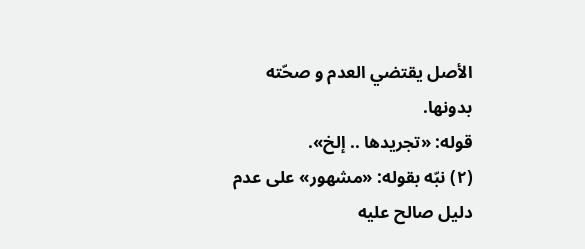الأصل يقتضي العدم و صحّته بدونها.
قوله: «تجريدها .. إلخ».
(٢) نبّه بقوله: «مشهور» على عدم دليل صالح عليه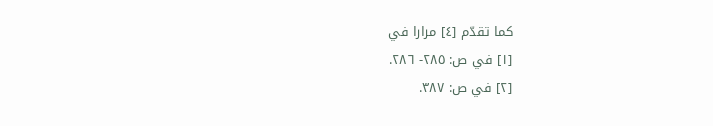كما تقدّم [٤] مرارا في
[١] في ص: ٢٨٥- ٢٨٦.
[٢] في ص: ٣٨٧.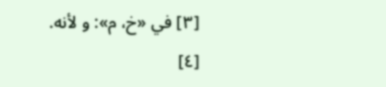[٣] في «خ، م»: و لأنه.
[٤]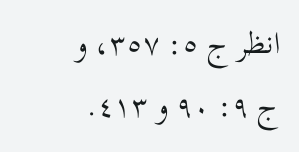انظر ج ٥: ٣٥٧، و ج ٩: ٩٠ و ٤١٣.